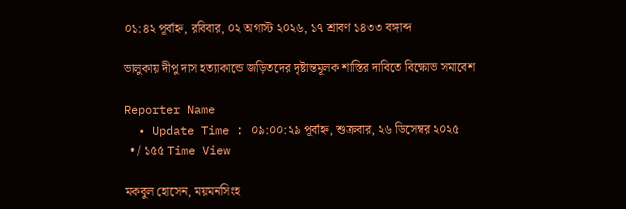০১:৪২ পূর্বাহ্ন, রবিবার, ০২ অগাস্ট ২০২৬, ১৭ শ্রাবণ ১৪৩৩ বঙ্গাব্দ

ভালুকায় দীপু দাস হত্যাকান্ডে জড়িতদের দৃষ্টান্তমূলক শাস্তির দাবিতে বিক্ষোভ সমাবেশ

Reporter Name
  • Update Time : ০৯:০০:২৯ পূর্বাহ্ন, শুক্রবার, ২৬ ডিসেম্বর ২০২৫
  • / ১৫৫ Time View

মকবুল হোসেন, ময়মনসিংহ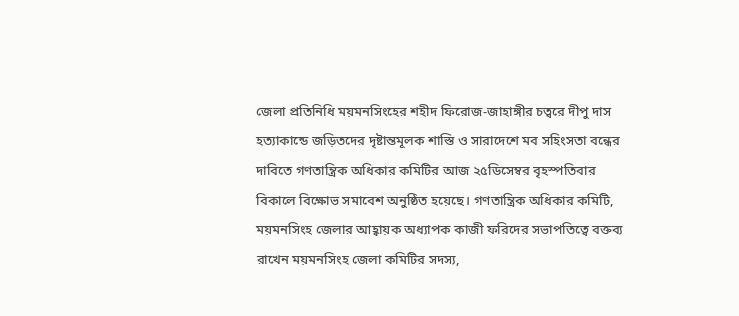জেলা প্রতিনিধি ময়মনসিংহের শহীদ ফিরোজ-জাহাঙ্গীর চত্বরে দীপু দাস হত্যাকান্ডে জড়িতদের দৃষ্টান্তমূলক শাস্তি ও সারাদেশে মব সহিংসতা বন্ধের দাবিতে গণতান্ত্রিক অধিকার কমিটির আজ ২৫ডিসেম্বর বৃহস্পতিবার বিকালে বিক্ষোভ সমাবেশ অনুষ্ঠিত হয়েছে। গণতান্ত্রিক অধিকার কমিটি, ময়মনসিংহ জেলার আহ্বায়ক অধ্যাপক কাজী ফরিদের সভাপতিত্বে বক্তব্য রাখেন ময়মনসিংহ জেলা কমিটির সদস্য,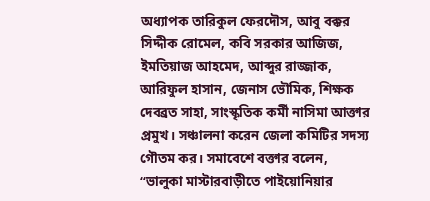অধ্যাপক তারিকুল ফেরদৌস, আবু বক্কর সিদ্দীক রোমেল, কবি সরকার আজিজ, ইমতিয়াজ আহমেদ, আব্দুর রাজ্জাক, আরিফুল হাসান, জেনাস ভৌমিক, শিক্ষক দেবব্রত সাহা, সাংস্কৃতিক কর্মী নাসিমা আক্তার প্রমুখ। সঞ্চালনা করেন জেলা কমিটির সদস্য গৌতম কর। সমাবেশে বক্তার বলেন, “ভালুকা মাস্টারবাড়ীতে পাইয়োনিয়ার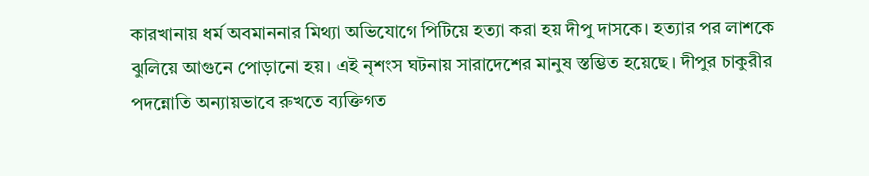কারখানায় ধর্ম অবমাননার মিথ্যা অভিযোগে পিটিয়ে হত্যা করা হয় দীপু দাসকে। হত্যার পর লাশকে ঝুলিয়ে আগুনে পোড়ানো হয়। এই নৃশংস ঘটনায় সারাদেশের মানুষ স্তম্ভিত হয়েছে। দীপুর চাকুরীর পদন্নোতি অন্যায়ভাবে রুখতে ব্যক্তিগত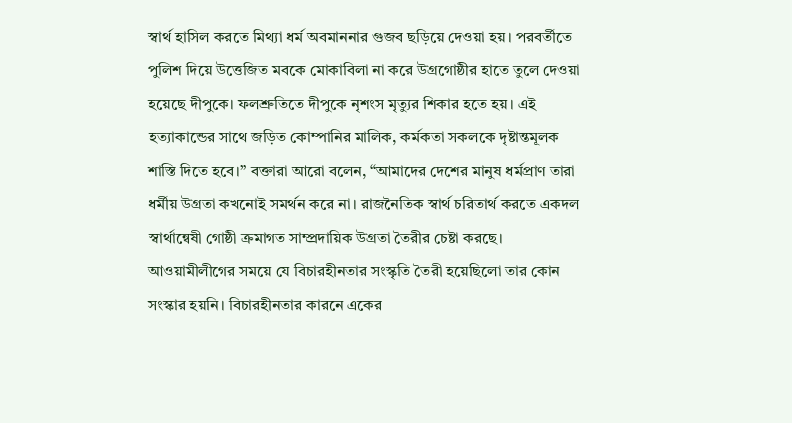স্বার্থ হাসিল করতে মিথ্যা ধর্ম অবমাননার গুজব ছড়িয়ে দেওয়া হয়। পরবর্তীতে পুলিশ দিয়ে উত্তেজিত মবকে মোকাবিলা না করে উগ্রগোষ্ঠীর হাতে তুলে দেওয়া হয়েছে দীপুকে। ফলশ্রুতিতে দীপুকে নৃশংস মৃত্যুর শিকার হতে হয়। এই হত্যাকান্ডের সাথে জড়িত কোম্পানির মালিক, কর্মকতা সকলকে দৃষ্টান্তমূলক শাস্তি দিতে হবে।” বক্তারা আরো বলেন, “আমাদের দেশের মানুষ ধর্মপ্রাণ তারা ধর্মীয় উগ্রতা কখনোই সমর্থন করে না। রাজনৈতিক স্বার্থ চরিতার্থ করতে একদল স্বার্থান্বেষী গোষ্ঠী ক্রমাগত সাম্প্রদায়িক উগ্রতা তৈরীর চেষ্টা করছে। আওয়ামীলীগের সময়ে যে বিচারহীনতার সংস্কৃতি তৈরী হয়েছিলো তার কোন সংস্কার হয়নি। বিচারহীনতার কারনে একের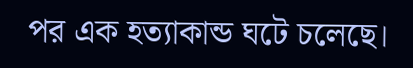পর এক হত্যাকান্ড ঘটে চলেছে।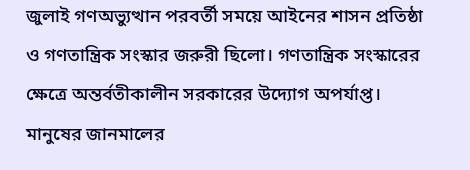জুলাই গণঅভ্যুত্থান পরবর্তী সময়ে আইনের শাসন প্রতিষ্ঠা ও গণতান্ত্রিক সংস্কার জরুরী ছিলো। গণতান্ত্রিক সংস্কারের ক্ষেত্রে অন্তর্বতীকালীন সরকারের উদ্যোগ অপর্যাপ্ত। মানুষের জানমালের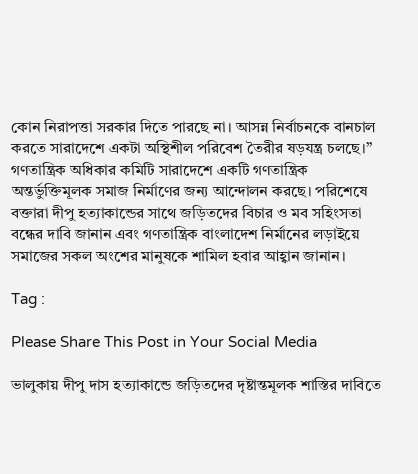কোন নিরাপত্তা সরকার দিতে পারছে না। আসন্ন নির্বাচনকে বানচাল করতে সারাদেশে একটা অস্থিশীল পরিবেশ তৈরীর ষড়যন্ত্র চলছে।” গণতান্ত্রিক অধিকার কমিটি সারাদেশে একটি গণতান্ত্রিক অন্তর্ভুক্তিমূলক সমাজ নির্মাণের জন্য আন্দোলন করছে। পরিশেষে বক্তারা দীপু হত্যাকান্ডের সাথে জড়িতদের বিচার ও মব সহিংসতা বন্ধের দাবি জানান এবং গণতান্ত্রিক বাংলাদেশ নির্মানের লড়াইয়ে সমাজের সকল অংশের মানুষকে শামিল হবার আহ্বান জানান।

Tag :

Please Share This Post in Your Social Media

ভালুকায় দীপু দাস হত্যাকান্ডে জড়িতদের দৃষ্টান্তমূলক শাস্তির দাবিতে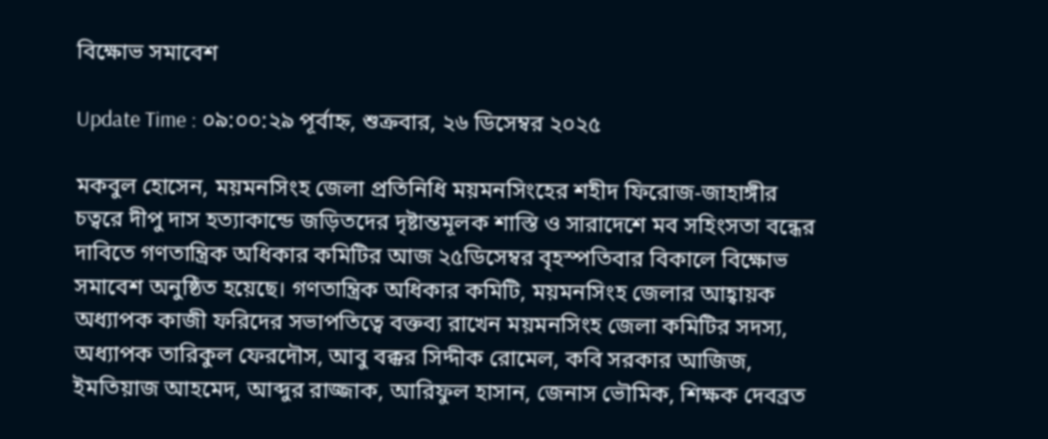বিক্ষোভ সমাবেশ

Update Time : ০৯:০০:২৯ পূর্বাহ্ন, শুক্রবার, ২৬ ডিসেম্বর ২০২৫

মকবুল হোসেন, ময়মনসিংহ জেলা প্রতিনিধি ময়মনসিংহের শহীদ ফিরোজ-জাহাঙ্গীর চত্বরে দীপু দাস হত্যাকান্ডে জড়িতদের দৃষ্টান্তমূলক শাস্তি ও সারাদেশে মব সহিংসতা বন্ধের দাবিতে গণতান্ত্রিক অধিকার কমিটির আজ ২৫ডিসেম্বর বৃহস্পতিবার বিকালে বিক্ষোভ সমাবেশ অনুষ্ঠিত হয়েছে। গণতান্ত্রিক অধিকার কমিটি, ময়মনসিংহ জেলার আহ্বায়ক অধ্যাপক কাজী ফরিদের সভাপতিত্বে বক্তব্য রাখেন ময়মনসিংহ জেলা কমিটির সদস্য, অধ্যাপক তারিকুল ফেরদৌস, আবু বক্কর সিদ্দীক রোমেল, কবি সরকার আজিজ, ইমতিয়াজ আহমেদ, আব্দুর রাজ্জাক, আরিফুল হাসান, জেনাস ভৌমিক, শিক্ষক দেবব্রত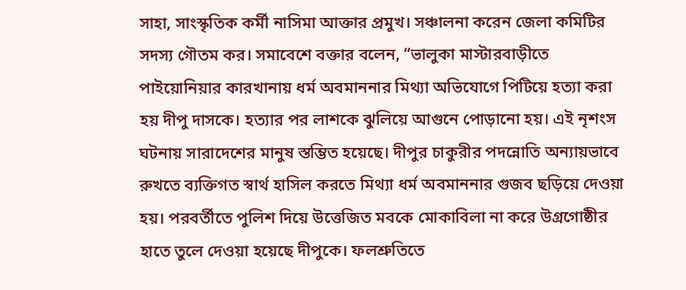সাহা, সাংস্কৃতিক কর্মী নাসিমা আক্তার প্রমুখ। সঞ্চালনা করেন জেলা কমিটির সদস্য গৌতম কর। সমাবেশে বক্তার বলেন, “ভালুকা মাস্টারবাড়ীতে পাইয়োনিয়ার কারখানায় ধর্ম অবমাননার মিথ্যা অভিযোগে পিটিয়ে হত্যা করা হয় দীপু দাসকে। হত্যার পর লাশকে ঝুলিয়ে আগুনে পোড়ানো হয়। এই নৃশংস ঘটনায় সারাদেশের মানুষ স্তম্ভিত হয়েছে। দীপুর চাকুরীর পদন্নোতি অন্যায়ভাবে রুখতে ব্যক্তিগত স্বার্থ হাসিল করতে মিথ্যা ধর্ম অবমাননার গুজব ছড়িয়ে দেওয়া হয়। পরবর্তীতে পুলিশ দিয়ে উত্তেজিত মবকে মোকাবিলা না করে উগ্রগোষ্ঠীর হাতে তুলে দেওয়া হয়েছে দীপুকে। ফলশ্রুতিতে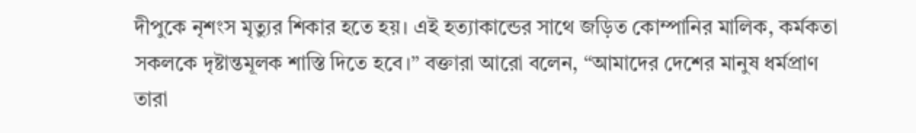দীপুকে নৃশংস মৃত্যুর শিকার হতে হয়। এই হত্যাকান্ডের সাথে জড়িত কোম্পানির মালিক, কর্মকতা সকলকে দৃষ্টান্তমূলক শাস্তি দিতে হবে।” বক্তারা আরো বলেন, “আমাদের দেশের মানুষ ধর্মপ্রাণ তারা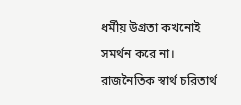ধর্মীয় উগ্রতা কখনোই সমর্থন করে না। রাজনৈতিক স্বার্থ চরিতার্থ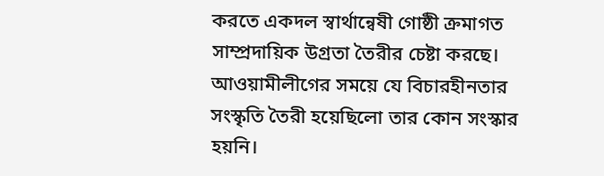করতে একদল স্বার্থান্বেষী গোষ্ঠী ক্রমাগত সাম্প্রদায়িক উগ্রতা তৈরীর চেষ্টা করছে। আওয়ামীলীগের সময়ে যে বিচারহীনতার সংস্কৃতি তৈরী হয়েছিলো তার কোন সংস্কার হয়নি।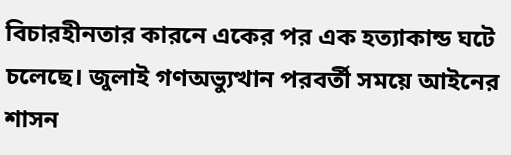বিচারহীনতার কারনে একের পর এক হত্যাকান্ড ঘটে চলেছে। জুলাই গণঅভ্যুত্থান পরবর্তী সময়ে আইনের শাসন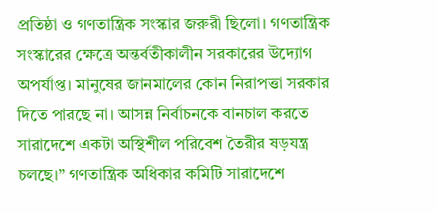প্রতিষ্ঠা ও গণতান্ত্রিক সংস্কার জরুরী ছিলো। গণতান্ত্রিক সংস্কারের ক্ষেত্রে অন্তর্বতীকালীন সরকারের উদ্যোগ অপর্যাপ্ত। মানুষের জানমালের কোন নিরাপত্তা সরকার দিতে পারছে না। আসন্ন নির্বাচনকে বানচাল করতে সারাদেশে একটা অস্থিশীল পরিবেশ তৈরীর ষড়যন্ত্র চলছে।” গণতান্ত্রিক অধিকার কমিটি সারাদেশে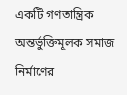একটি গণতান্ত্রিক অন্তর্ভুক্তিমূলক সমাজ নির্মাণের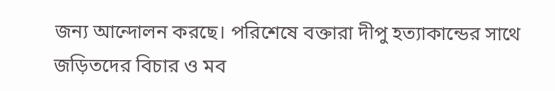জন্য আন্দোলন করছে। পরিশেষে বক্তারা দীপু হত্যাকান্ডের সাথে জড়িতদের বিচার ও মব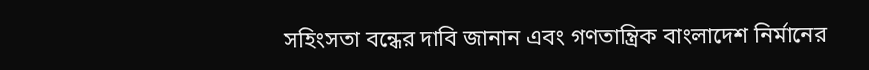সহিংসতা বন্ধের দাবি জানান এবং গণতান্ত্রিক বাংলাদেশ নির্মানের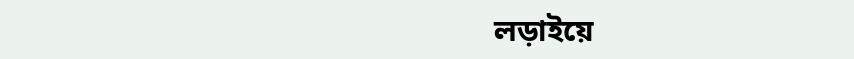লড়াইয়ে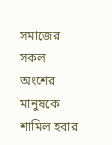সমাজের সকল অংশের মানুষকে শামিল হবার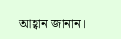আহ্বান জানান।